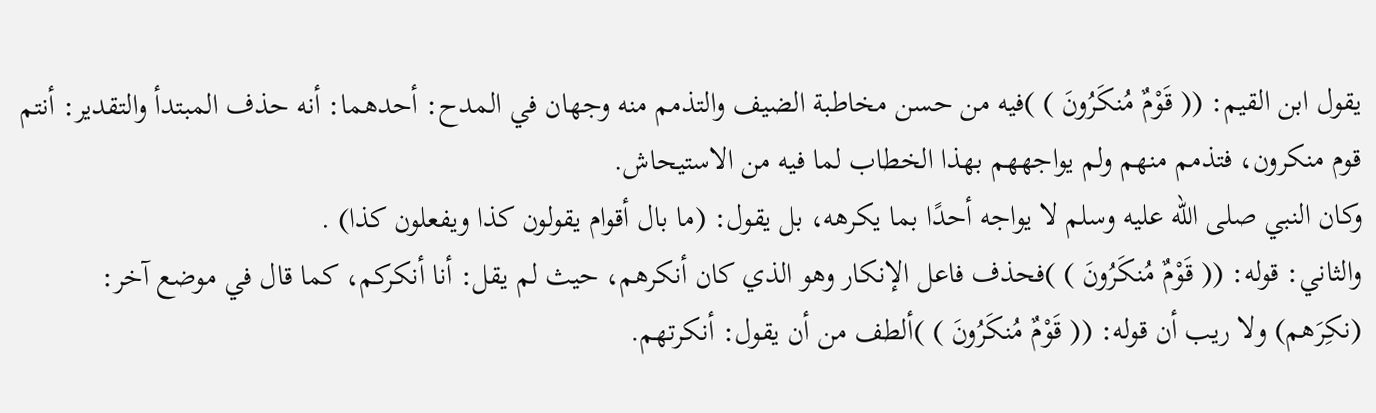يقول ابن القيم: (( قَوْمٌ مُنكَرُونَ ) )فيه من حسن مخاطبة الضيف والتذمم منه وجهان في المدح: أحدهما: أنه حذف المبتدأ والتقدير: أنتم قوم منكرون، فتذمم منهم ولم يواجههم بهذا الخطاب لما فيه من الاستيحاش.
وكان النبي صلى الله عليه وسلم لا يواجه أحدًا بما يكرهه، بل يقول: (ما بال أقوام يقولون كذا ويفعلون كذا) .
والثاني: قوله: (( قَوْمٌ مُنكَرُونَ ) )فحذف فاعل الإنكار وهو الذي كان أنكرهم، حيث لم يقل: أنا أنكركم، كما قال في موضع آخر: (نكِرَهم) ولا ريب أن قوله: (( قَوْمٌ مُنكَرُونَ ) )ألطف من أن يقول: أنكرتهم.